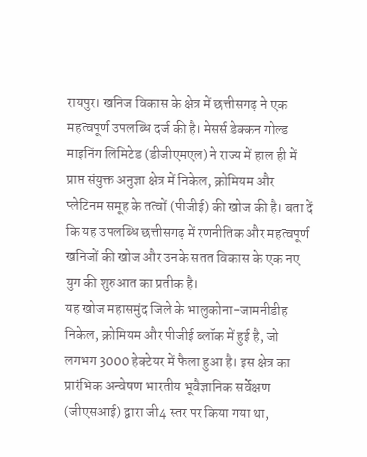रायपुर। खनिज विकास के क्षेत्र में छत्तीसगढ़ ने एक महत्वपूर्ण उपलब्धि दर्ज की है। मेसर्स डेक्कन गोल्ड माइनिंग लिमिटेड (डीजीएमएल) ने राज्य में हाल ही में प्राप्त संयुक्त अनुज्ञा क्षेत्र में निकेल, क्रोमियम और प्लेटिनम समूह के तत्वों (पीजीई) की खोज की है। बता दें कि यह उपलब्धि छत्तीसगढ़ में रणनीतिक और महत्वपूर्ण खनिजों की खोज और उनके सतत विकास के एक नए युग की शुरुआत का प्रतीक है।
यह खोज महासमुंद जिले के भालुकोना-जामनीडीह निकेल, क्रोमियम और पीजीई ब्लॉक में हुई है, जो लगभग 3000 हेक्टेयर में फैला हुआ है। इस क्षेत्र का प्रारंभिक अन्वेषण भारतीय भूवैज्ञानिक सर्वेक्षण (जीएसआई) द्वारा जी4 स्तर पर किया गया था,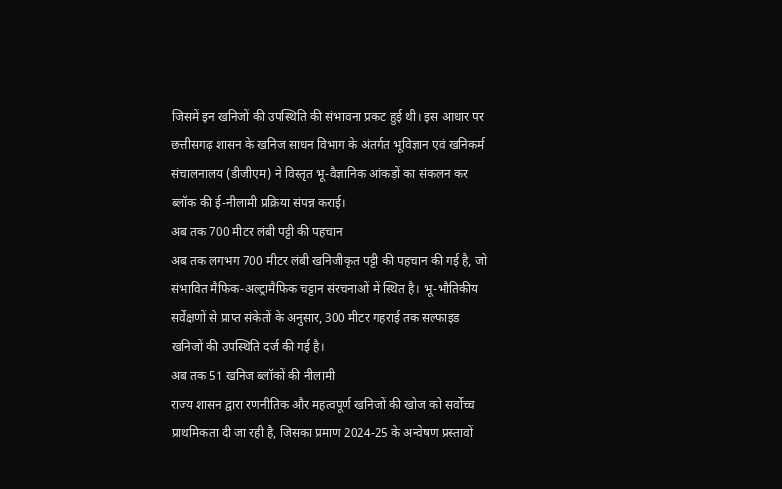जिसमें इन खनिजों की उपस्थिति की संभावना प्रकट हुई थी। इस आधार पर छत्तीसगढ़ शासन के खनिज साधन विभाग के अंतर्गत भूविज्ञान एवं खनिकर्म संचालनालय (डीजीएम) ने विस्तृत भू-वैज्ञानिक आंकड़ों का संकलन कर ब्लॉक की ई-नीलामी प्रक्रिया संपन्न कराई।
अब तक 700 मीटर लंबी पट्टी की पहचान
अब तक लगभग 700 मीटर लंबी खनिजीकृत पट्टी की पहचान की गई है, जो संभावित मैफिक-अल्ट्रामैफिक चट्टान संरचनाओं में स्थित है। भू-भौतिकीय सर्वेक्षणों से प्राप्त संकेतों के अनुसार, 300 मीटर गहराई तक सल्फाइड खनिजों की उपस्थिति दर्ज की गई है।
अब तक 51 खनिज ब्लॉकों की नीलामी
राज्य शासन द्वारा रणनीतिक और महत्वपूर्ण खनिजों की खोज को सर्वोच्च प्राथमिकता दी जा रही है, जिसका प्रमाण 2024-25 के अन्वेषण प्रस्तावों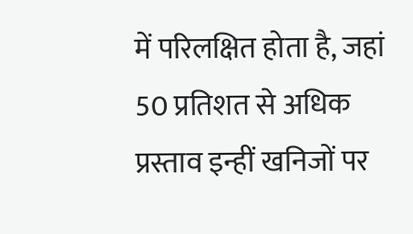में परिलक्षित होता है, जहां 50 प्रतिशत से अधिक प्रस्ताव इन्हीं खनिजों पर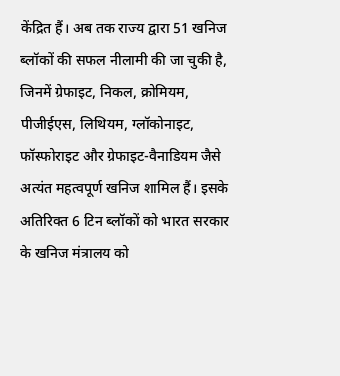केंद्रित हैं। अब तक राज्य द्वारा 51 खनिज ब्लॉकों की सफल नीलामी की जा चुकी है, जिनमें ग्रेफाइट, निकल, क्रोमियम, पीजीईएस, लिथियम, ग्लॉकोनाइट, फॉस्फोराइट और ग्रेफाइट-वैनाडियम जैसे अत्यंत महत्वपूर्ण खनिज शामिल हैं। इसके अतिरिक्त 6 टिन ब्लॉकों को भारत सरकार के खनिज मंत्रालय को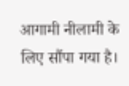आगामी नीलामी के लिए सौंपा गया है।